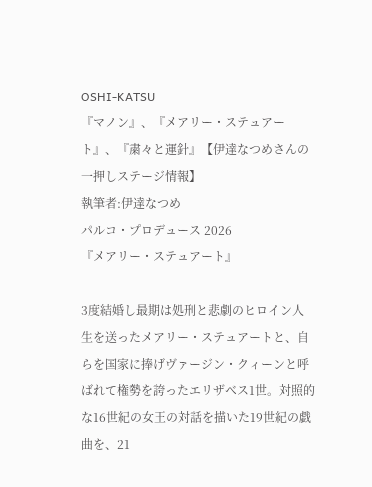OSHI-KATSU
『マノン』、『メアリー・ステュアート』、『粛々と運針』【伊達なつめさんの一押しステージ情報】
執筆者:伊達なつめ
パルコ・プロデュース 2026
『メアリー・ステュアート』

3度結婚し最期は処刑と悲劇のヒロイン人生を送ったメアリー・ステュアートと、自らを国家に捧げヴァージン・クィーンと呼ばれて権勢を誇ったエリザベス1世。対照的な16世紀の女王の対話を描いた19世紀の戯曲を、21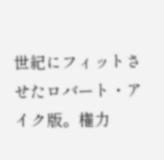世紀にフィットさせたロバート・アイク版。権力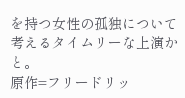を持つ女性の孤独について考えるタイムリーな上演かと。
原作=フリードリッ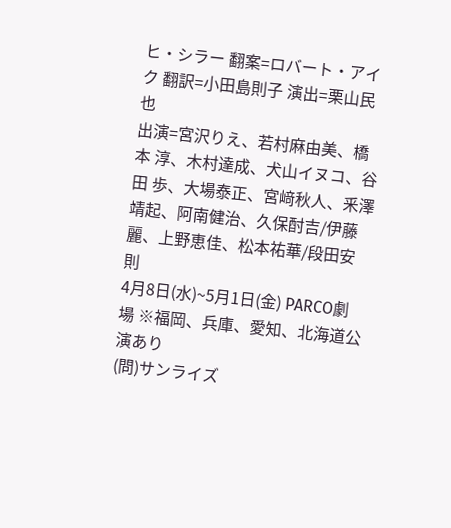ヒ・シラー 翻案=ロバート・アイク 翻訳=小田島則子 演出=栗山民也
出演=宮沢りえ、若村麻由美、橋本 淳、木村達成、犬山イヌコ、谷田 歩、大場泰正、宮﨑秋人、釆澤靖起、阿南健治、久保酎吉/伊藤 麗、上野恵佳、松本祐華/段田安則
4月8日(水)~5月1日(金) PARCO劇場 ※福岡、兵庫、愛知、北海道公演あり
(問)サンライズ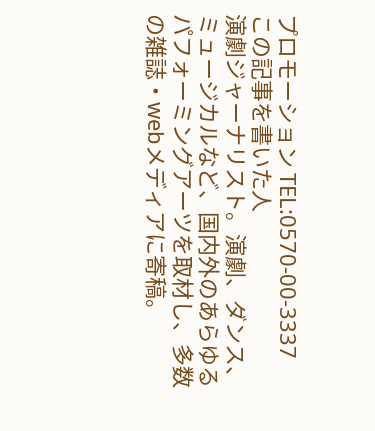プロモーション TEL:0570-00-3337
この記事を書いた人
演劇ジャーナリスト。演劇、ダンス、ミュージカルなど、国内外のあらゆるパフォーミングアーツを取材し、多数の雑誌・webメディアに寄稿。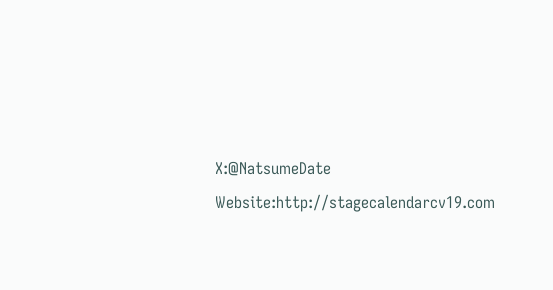X:@NatsumeDate
Website:http://stagecalendarcv19.com